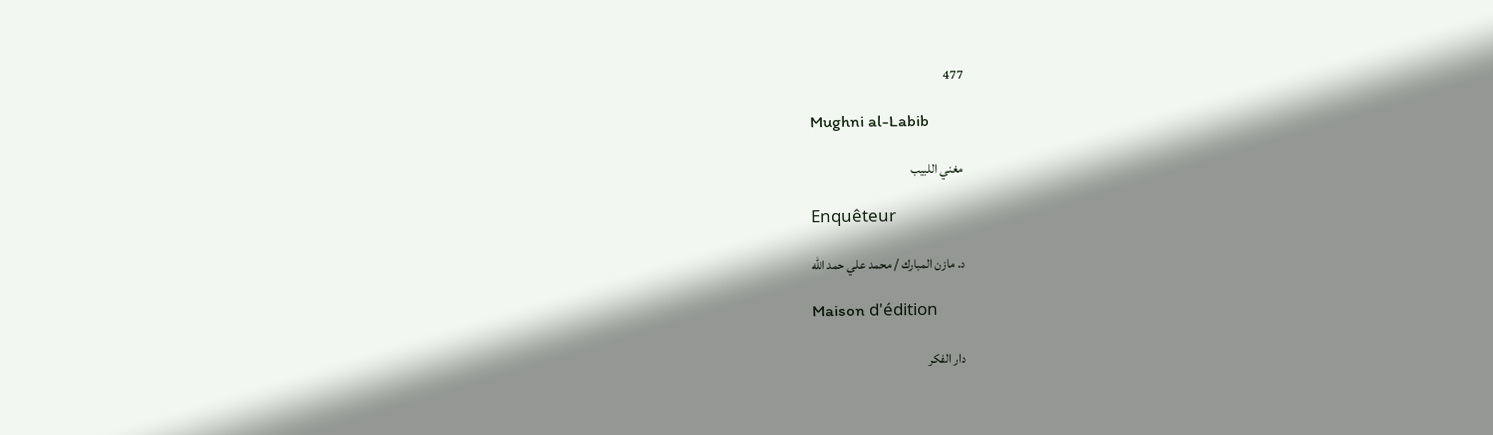477

Mughni al-Labib

مغني اللبيب

Enquêteur

د. مازن المبارك / محمد علي حمد الله

Maison d'édition

دار الفكر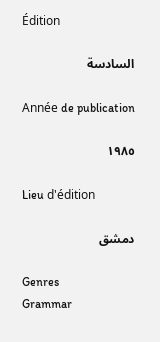Édition

السادسة

Année de publication

١٩٨٥

Lieu d'édition

دمشق

Genres
Grammar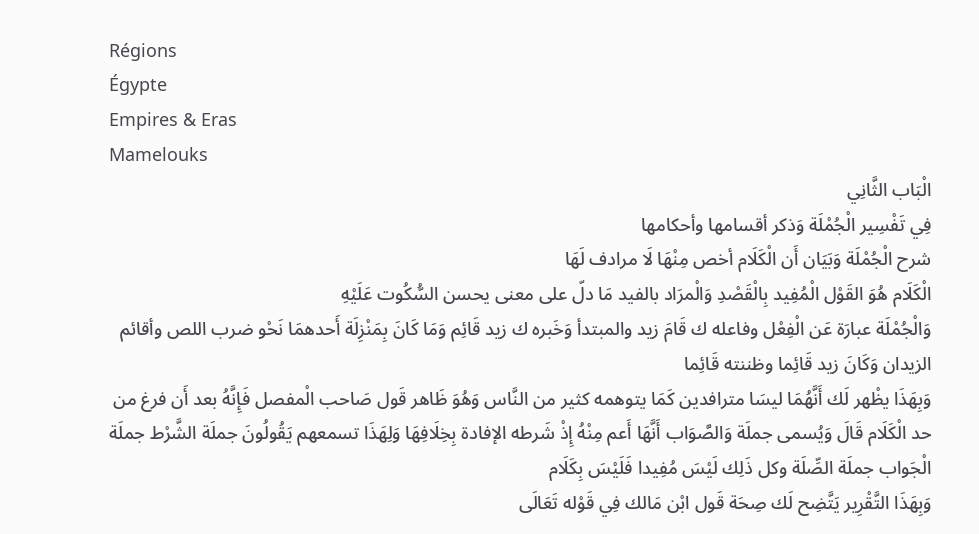Régions
Égypte
Empires & Eras
Mamelouks
الْبَاب الثَّانِي
فِي تَفْسِير الْجُمْلَة وَذكر أقسامها وأحكامها
شرح الْجُمْلَة وَبَيَان أَن الْكَلَام أخص مِنْهَا لَا مرادف لَهَا
الْكَلَام هُوَ القَوْل الْمُفِيد بِالْقَصْدِ وَالْمرَاد بالفيد مَا دلّ على معنى يحسن السُّكُوت عَلَيْهِ
وَالْجُمْلَة عبارَة عَن الْفِعْل وفاعله ك قَامَ زيد والمبتدأ وَخَبره ك زيد قَائِم وَمَا كَانَ بِمَنْزِلَة أَحدهمَا نَحْو ضرب اللص وأقائم الزيدان وَكَانَ زيد قَائِما وظننته قَائِما
وَبِهَذَا يظْهر لَك أَنَّهُمَا ليسَا مترافدين كَمَا يتوهمه كثير من النَّاس وَهُوَ ظَاهر قَول صَاحب الْمفصل فَإِنَّهُ بعد أَن فرغ من حد الْكَلَام قَالَ وَيُسمى جملَة وَالصَّوَاب أَنَّهَا أَعم مِنْهُ إِذْ شَرطه الإفادة بِخِلَافِهَا وَلِهَذَا تسمعهم يَقُولُونَ جملَة الشَّرْط جملَة الْجَواب جملَة الصِّلَة وكل ذَلِك لَيْسَ مُفِيدا فَلَيْسَ بِكَلَام
وَبِهَذَا التَّقْرِير يَتَّضِح لَك صِحَة قَول ابْن مَالك فِي قَوْله تَعَالَى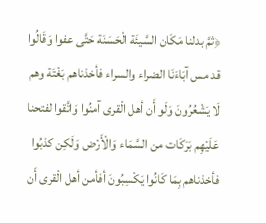﴿ثمَّ بدلنا مَكَان السَّيئَة الْحَسَنَة حَتَّى عفوا وَقَالُوا قد مس آبَاءَنَا الضراء والسراء فأخذناهم بَغْتَة وهم لَا يَشْعُرُونَ وَلَو أَن أهل الْقرى آمنُوا وَاتَّقوا لفتحنا عَلَيْهِم بَرَكَات من السَّمَاء وَالْأَرْض وَلَكِن كذبُوا فأخذناهم بِمَا كَانُوا يَكْسِبُونَ أفأمن أهل الْقرى أَن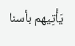يَأْتِيهم بأسنا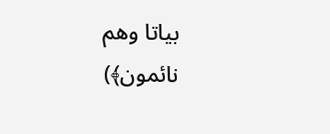بياتا وهم نائمون﴾)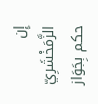إِن الزَّمَخْشَرِيّ حكم بِجَوَاز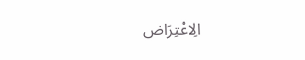الِاعْتِرَاض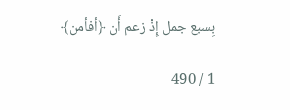بِسبع جمل إِذْ زعم أَن ﴿أفأمن﴾

1 / 490